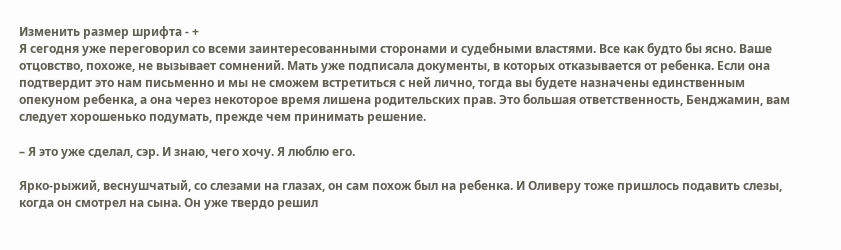Изменить размер шрифта - +
Я сегодня уже переговорил со всеми заинтересованными сторонами и судебными властями. Все как будто бы ясно. Ваше отцовство, похоже, не вызывает сомнений. Мать уже подписала документы, в которых отказывается от ребенка. Если она подтвердит это нам письменно и мы не сможем встретиться с ней лично, тогда вы будете назначены единственным опекуном ребенка, а она через некоторое время лишена родительских прав. Это большая ответственность, Бенджамин, вам следует хорошенько подумать, прежде чем принимать решение.

– Я это уже сделал, сэр. И знаю, чего хочу. Я люблю его.

Ярко‑рыжий, веснушчатый, со слезами на глазах, он сам похож был на ребенка. И Оливеру тоже пришлось подавить слезы, когда он смотрел на сына. Он уже твердо решил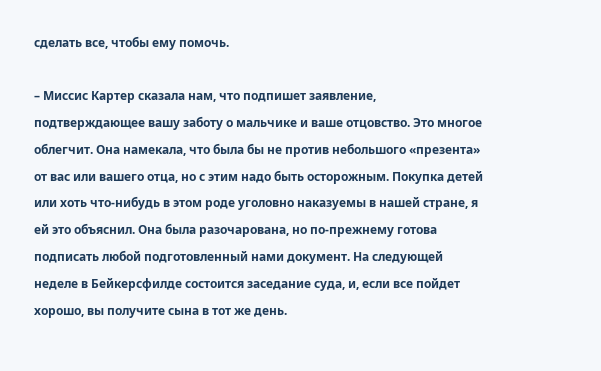сделать все, чтобы ему помочь.

– Миссис Картер сказала нам, что подпишет заявление, подтверждающее вашу заботу о мальчике и ваше отцовство. Это многое облегчит. Она намекала, что была бы не против небольшого «презента» от вас или вашего отца, но с этим надо быть осторожным. Покупка детей или хоть что‑нибудь в этом роде уголовно наказуемы в нашей стране, я ей это объяснил. Она была разочарована, но по‑прежнему готова подписать любой подготовленный нами документ. На следующей неделе в Бейкерсфилде состоится заседание суда, и, если все пойдет хорошо, вы получите сына в тот же день.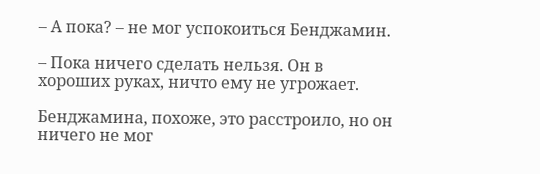– А пока? – не мог успокоиться Бенджамин.

– Пока ничего сделать нельзя. Он в хороших руках, ничто ему не угрожает.

Бенджамина, похоже, это расстроило, но он ничего не мог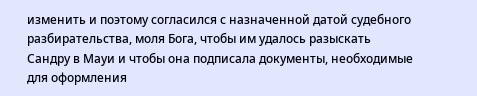изменить и поэтому согласился с назначенной датой судебного разбирательства, моля Бога, чтобы им удалось разыскать Сандру в Мауи и чтобы она подписала документы, необходимые для оформления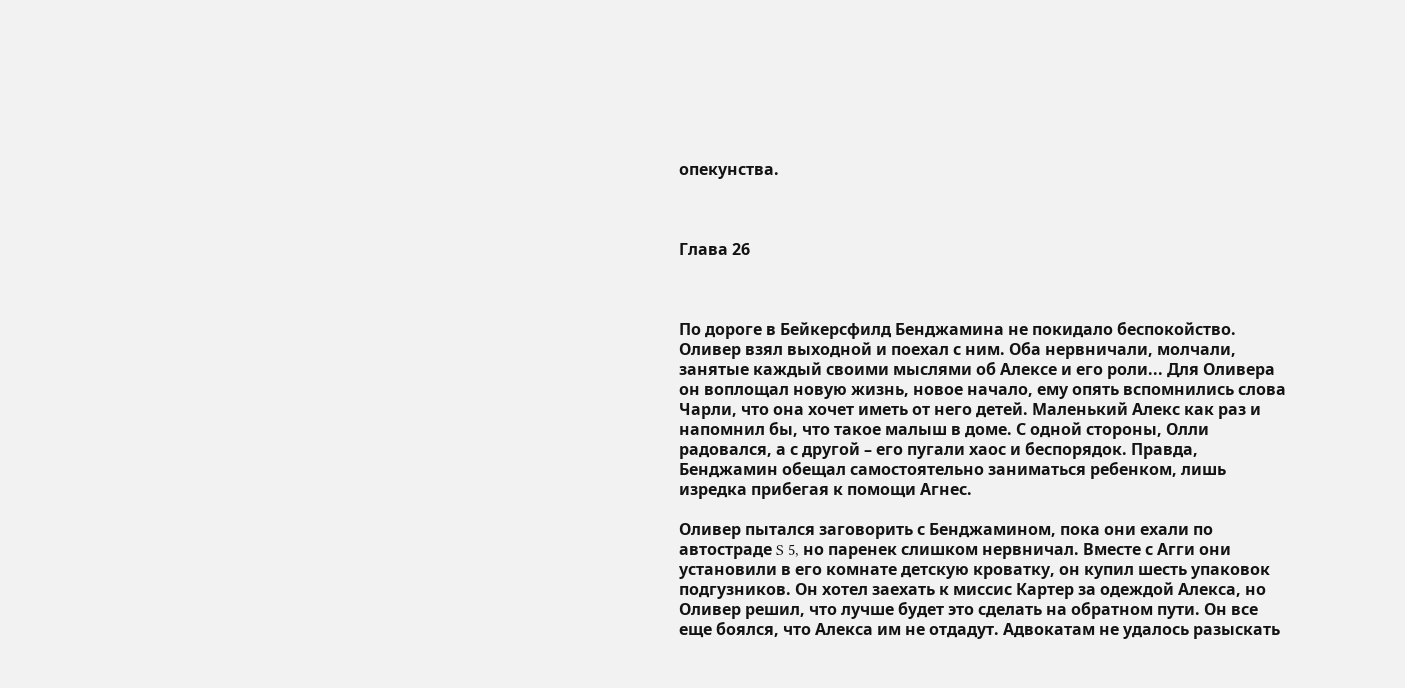опекунства.



Глава 26



По дороге в Бейкерсфилд Бенджамина не покидало беспокойство. Оливер взял выходной и поехал с ним. Оба нервничали, молчали, занятые каждый своими мыслями об Алексе и его роли... Для Оливера он воплощал новую жизнь, новое начало, ему опять вспомнились слова Чарли, что она хочет иметь от него детей. Маленький Алекс как раз и напомнил бы, что такое малыш в доме. С одной стороны, Олли радовался, а с другой – его пугали хаос и беспорядок. Правда, Бенджамин обещал самостоятельно заниматься ребенком, лишь изредка прибегая к помощи Агнес.

Оливер пытался заговорить с Бенджамином, пока они ехали по автостраде S 5, но паренек слишком нервничал. Вместе с Агги они установили в его комнате детскую кроватку, он купил шесть упаковок подгузников. Он хотел заехать к миссис Картер за одеждой Алекса, но Оливер решил, что лучше будет это сделать на обратном пути. Он все еще боялся, что Алекса им не отдадут. Адвокатам не удалось разыскать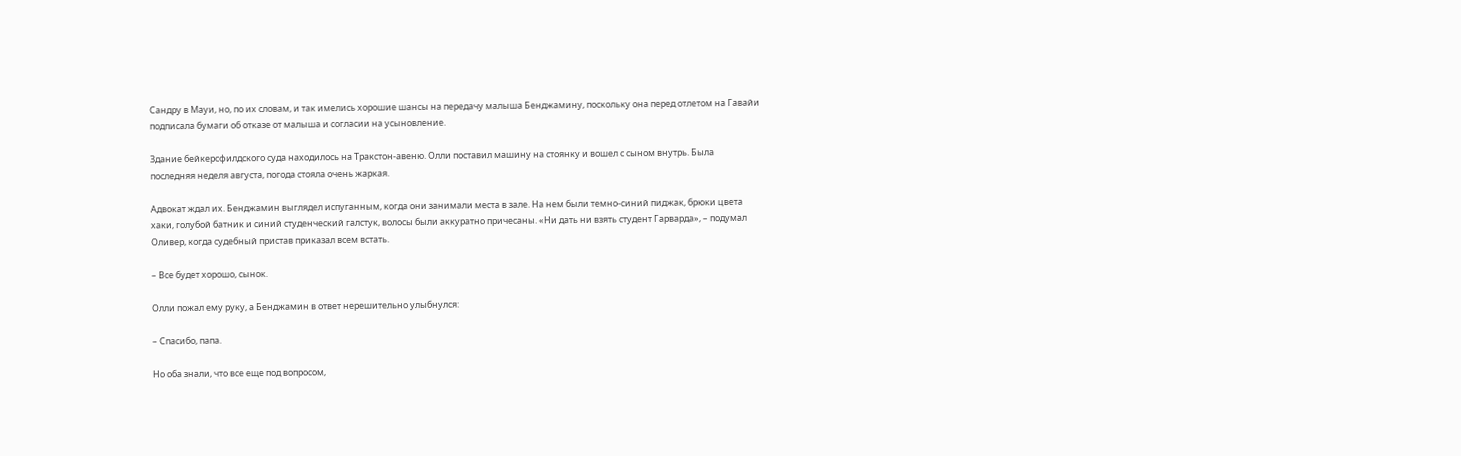Сандру в Мауи, но, по их словам, и так имелись хорошие шансы на передачу малыша Бенджамину, поскольку она перед отлетом на Гавайи подписала бумаги об отказе от малыша и согласии на усыновление.

Здание бейкерсфилдского суда находилось на Тракстон‑авеню. Олли поставил машину на стоянку и вошел с сыном внутрь. Была последняя неделя августа, погода стояла очень жаркая.

Адвокат ждал их. Бенджамин выглядел испуганным, когда они занимали места в зале. На нем были темно‑синий пиджак, брюки цвета хаки, голубой батник и синий студенческий галстук, волосы были аккуратно причесаны. «Ни дать ни взять студент Гарварда», – подумал Оливер, когда судебный пристав приказал всем встать.

– Все будет хорошо, сынок.

Олли пожал ему руку, а Бенджамин в ответ нерешительно улыбнулся:

– Спасибо, папа.

Но оба знали, что все еще под вопросом,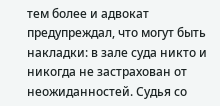тем более и адвокат предупреждал, что могут быть накладки: в зале суда никто и никогда не застрахован от неожиданностей. Судья со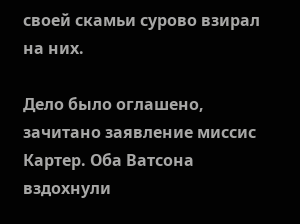своей скамьи сурово взирал на них.

Дело было оглашено, зачитано заявление миссис Картер. Оба Ватсона вздохнули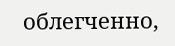облегченно,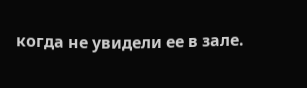когда не увидели ее в зале.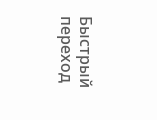Быстрый переход